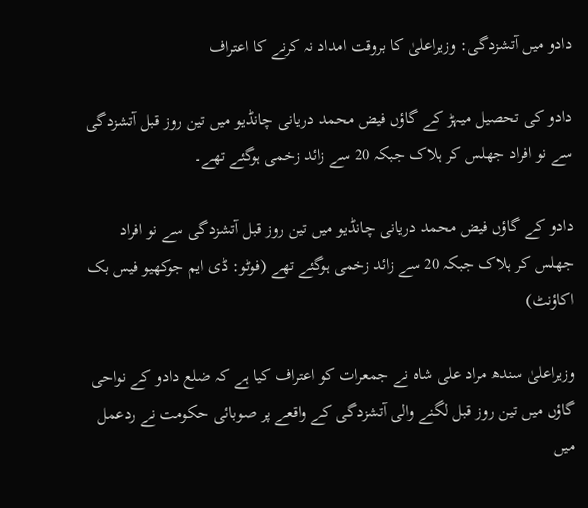دادو میں آتشزدگی: وزیراعلیٰ کا بروقت امداد نہ کرنے کا اعتراف

دادو کی تحصیل میہڑ کے گاؤں فیض محمد دریانی چانڈیو میں تین روز قبل آتشزدگی سے نو افراد جھلس کر ہلاک جبکہ 20 سے زائد زخمی ہوگئے تھے۔

دادو کے گاؤں فیض محمد دریانی چانڈیو میں تین روز قبل آتشزدگی سے نو افراد جھلس کر ہلاک جبکہ 20 سے زائد زخمی ہوگئے تھے (فوٹو: ڈی ایم جوکھیو فیس بک اکاؤنٹ)

وزیراعلیٰ سندھ مراد علی شاہ نے جمعرات کو اعتراف کیا ہے کہ ضلع دادو کے نواحی گاؤں میں تین روز قبل لگنے والی آتشزدگی کے واقعے پر صوبائی حکومت نے ردعمل میں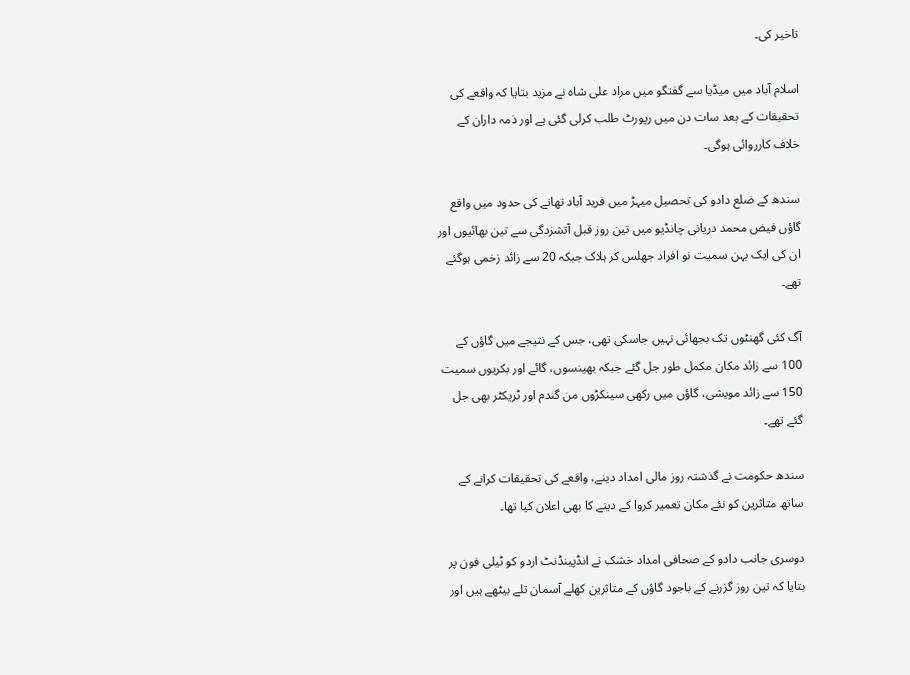تاخیر کی۔

اسلام آباد میں میڈیا سے گفتگو میں مراد علی شاہ نے مزید بتایا کہ واقعے کی تحقیقات کے بعد سات دن میں رپورٹ طلب کرلی گئی ہے اور ذمہ داران کے خلاف کارروائی ہوگی۔

سندھ کے ضلع دادو کی تحصیل میہڑ میں فرید آباد تھانے کی حدود میں واقع گاؤں فیض محمد دریانی چانڈیو میں تین روز قبل آتشزدگی سے تین بھائیوں اور ان کی ایک بہن سمیت نو افراد جھلس کر ہلاک جبکہ 20 سے زائد زخمی ہوگئے تھے۔

آگ کئی گھنٹوں تک بجھائی نہیں جاسکی تھی، جس کے نتیجے میں گاؤں کے 100 سے زائد مکان مکمل طور جل گئے جبکہ بھینسوں، گائے اور بکریوں سمیت 150 سے زائد مویشی، گاؤں میں رکھی سینکڑوں من گندم اور ٹریکٹر بھی جل گئے تھے۔

سندھ حکومت نے گذشتہ روز مالی امداد دینے، واقعے کی تحقیقات کرانے کے ساتھ متاثرین کو نئے مکان تعمیر کروا کے دینے کا بھی اعلان کیا تھا۔

دوسری جانب دادو کے صحافی امداد خشک نے انڈپینڈنٹ اردو کو ٹیلی فون پر بتایا کہ تین روز گزرنے کے باجود گاؤں کے متاثرین کھلے آسمان تلے بیٹھے ہیں اور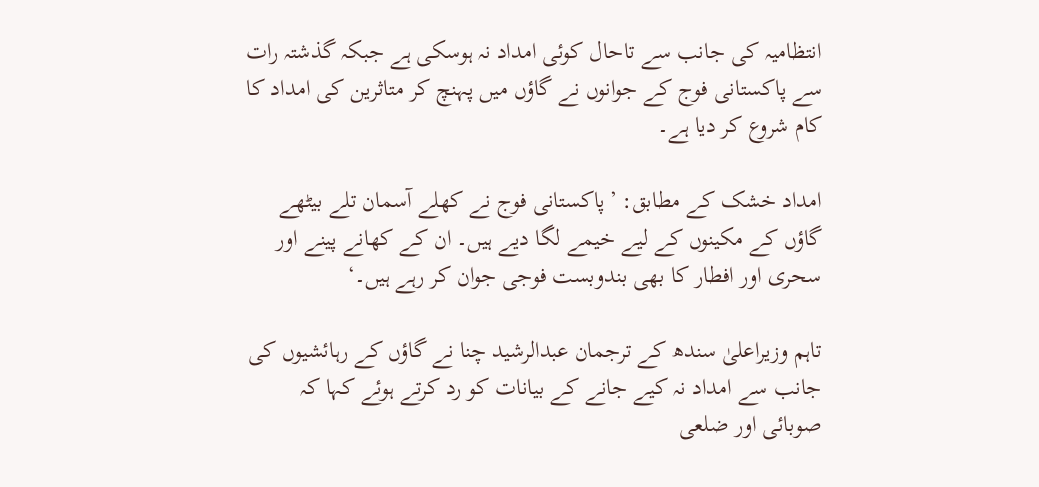انتظامیہ کی جانب سے تاحال کوئی امداد نہ ہوسکی ہے جبکہ گذشتہ رات سے پاکستانی فوج کے جوانوں نے گاؤں میں پہنچ کر متاثرین کی امداد کا کام شروع کر دیا ہے۔

امداد خشک کے مطابق: ’پاکستانی فوج نے کھلے آسمان تلے بیٹھے گاؤں کے مکینوں کے لیے خیمے لگا دیے ہیں۔ ان کے کھانے پینے اور سحری اور افطار کا بھی بندوبست فوجی جوان کر رہے ہیں۔‘

تاہم وزیراعلیٰ سندھ کے ترجمان عبدالرشید چنا نے گاؤں کے رہائشیوں کی جانب سے امداد نہ کیے جانے کے بیانات کو رد کرتے ہوئے کہا کہ صوبائی اور ضلعی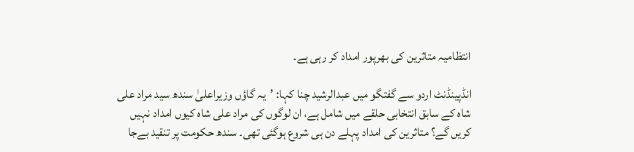انتظامیہ متاثرین کی بھرپور امداد کر رہی ہے۔

انڈپینڈنٹ اردو سے گفتگو میں عبدالرشید چنا کہا: ’یہ گاؤں وزیراعلیٰ سندھ سید مراد علی شاہ کے سابق انتخابی حلقے میں شامل ہے، ان لوگوں کی مراد علی شاہ کیوں امداد نہیں کریں گے؟ متاثرین کی امداد پہلے دن ہی شروع ہوگئی تھی۔ سندھ حکومت پر تنقید بےجا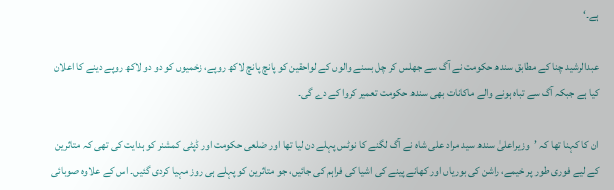ہے۔‘

عبدالرشید چنا کے مطابق سندھ حکومت نے آگ سے جھلس کر چل بسنے والوں کے لواحقین کو پانچ پانچ لاکھ روپے، زخمیوں کو دو دو لاکھ روپے دینے کا اعلان کیا ہے جبکہ آگ سے تباہ ہونے والے ماکانات بھی سندھ حکومت تعمیر کروا کے دے گی۔

ان کا کہنا تھا کہ ’وزیراعلیٰ سندھ سید مراد علی شاہ نے آگ لگنے کا نوٹس پہلے دن لیا تھا اور ضلعی حکومت اور ڈپٹی کمشنر کو ہدایت کی تھی کہ متاثرین کے لیے فوری طور پر خیمے، راشن کی بوریاں اور کھانے پینے کی اشیا کی فراہم کی جائیں، جو متاثرین کو پہلے ہی روز مہیا کردی گئیں۔ اس کے علاوہ صوبائی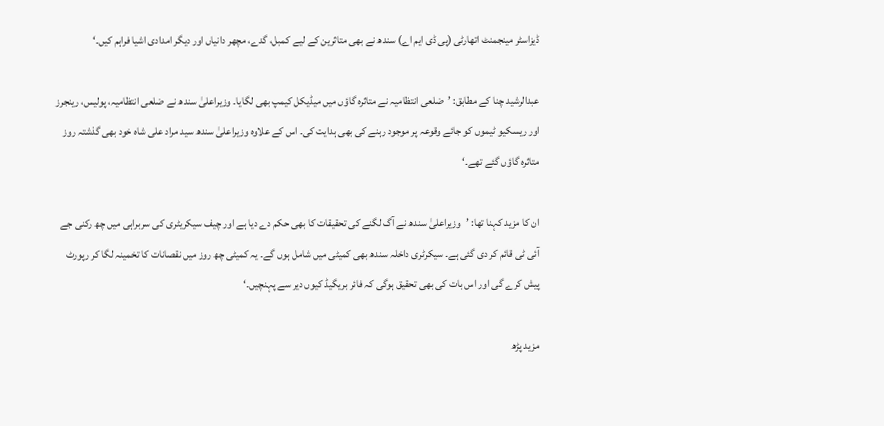ڈیزاسٹر مینجمنٹ اتھارٹی (پی ڈی ایم اے) سندھ نے بھی متاثرین کے لیے کمبل، گدے، مچھر دانیاں اور دیگر امدادی اشیا فراہم کیں۔‘

عبدالرشید چنا کے مطابق: ’ضلعی انتظامیہ نے متاثرہ گاؤں میں میڈیکل کیمپ بھی لگایا۔ وزیراعلیٰ سندھ نے ضلعی انتظامیہ، پولیس، رینجرز اور ریسکیو ٹیموں کو جائے وقوعہ پر موجود رہنے کی بھی ہدایت کی۔ اس کے علاوہ وزیراعلیٰ سندھ سید مراد علی شاہ خود بھی گذشتہ روز متاثرہ گاؤں گئے تھے۔‘

ان کا مزید کہنا تھا: ’وزیراعلیٰ سندھ نے آگ لگنے کی تحقیقات کا بھی حکم دے دیا ہے اور چیف سیکریٹری کی سربراہی میں چھ رکنی جے آئی ٹی قائم کر دی گئی ہے۔ سیکرٹری داخلہ سندھ بھی کمیٹی میں شامل ہوں گے۔ یہ کمیٹی چھ روز میں نقصانات کا تخمینہ لگا کر رپورٹ پیش کرے گی اور اس بات کی بھی تحقیق ہوگی کہ فائر بریگیڈ کیوں دیر سے پہنچیں۔‘

مزید پڑھ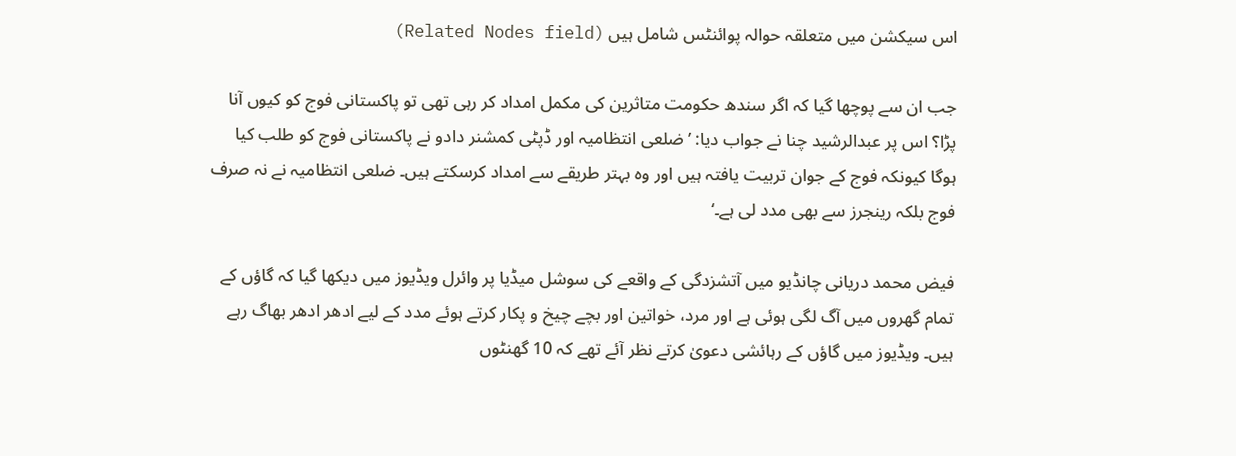اس سیکشن میں متعلقہ حوالہ پوائنٹس شامل ہیں (Related Nodes field)

جب ان سے پوچھا گیا کہ اگر سندھ حکومت متاثرین کی مکمل امداد کر رہی تھی تو پاکستانی فوج کو کیوں آنا پڑا؟ اس پر عبدالرشید چنا نے جواب دیا: ’ضلعی انتظامیہ اور ڈپٹی کمشنر دادو نے پاکستانی فوج کو طلب کیا ہوگا کیونکہ فوج کے جوان تربیت یافتہ ہیں اور وہ بہتر طریقے سے امداد کرسکتے ہیں۔ ضلعی انتظامیہ نے نہ صرف فوج بلکہ رینجرز سے بھی مدد لی ہے۔‘

فیض محمد دریانی چانڈیو میں آتشزدگی کے واقعے کی سوشل میڈیا پر وائرل ویڈیوز میں دیکھا گیا کہ گاؤں کے تمام گھروں میں آگ لگی ہوئی ہے اور مرد، خواتین اور بچے چیخ و پکار کرتے ہوئے مدد کے لیے ادھر ادھر بھاگ رہے ہیں۔ ویڈیوز میں گاؤں کے رہائشی دعویٰ کرتے نظر آئے تھے کہ 10 گھنٹوں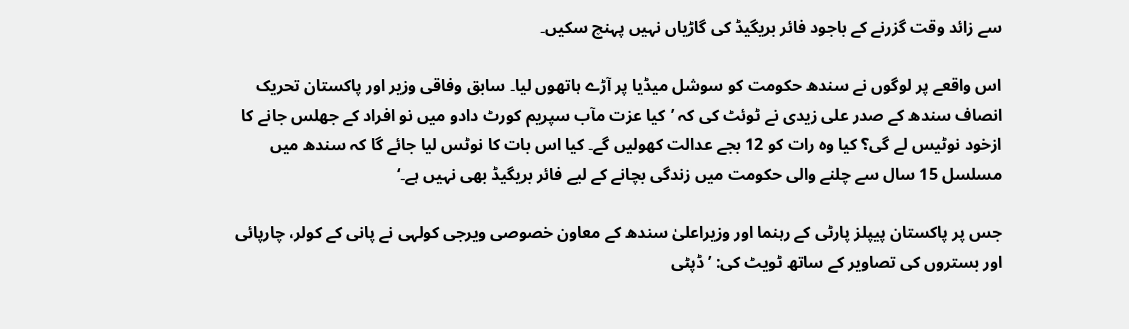سے زائد وقت گزرنے کے باجود فائر بریگیڈ کی گاڑیاں نہیں پہنچ سکیں۔

اس واقعے پر لوگوں نے سندھ حکومت کو سوشل میڈیا پر آڑے ہاتھوں لیا۔ سابق وفاقی وزیر اور پاکستان تحریک انصاف سندھ کے صدر علی زیدی نے ٹوئٹ کی کہ ’کیا عزت مآب سپریم کورٹ دادو میں نو افراد کے جھلس جانے کا ازخود نوٹیس لے گی؟ کیا وہ رات کو 12 بجے عدالت کھولیں گے۔ کیا اس بات کا نوٹس لیا جائے گا کہ سندھ میں مسلسل 15 سال سے چلنے والی حکومت میں زندگی بچانے کے لیے فائر بریگیڈ بھی نہیں ہے۔‘

جس پر پاکستان پیپلز پارٹی کے رہنما اور وزیراعلیٰ سندھ کے معاون خصوصی ویرجی کولہی نے پانی کے کولر، چارپائی اور بستروں کی تصاویر کے ساتھ ٹویٹ کی: ’ڈپٹی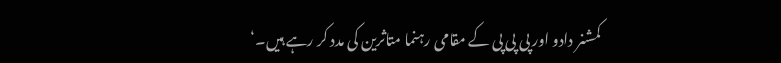کمشنر دادو اور پی پی پی کے مقامی رہنما متاثرین کی مدد کر رہے ہیں۔‘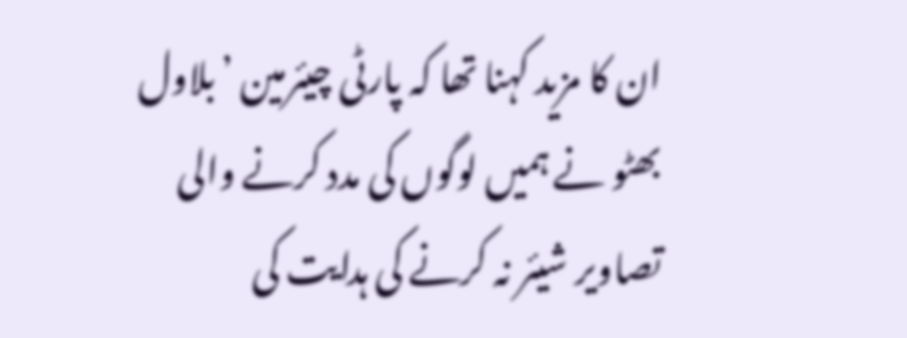ان کا مزید کہنا تھا کہ پارٹی چیئرمین ’بلاول بھٹو نے ہمیں لوگوں کی مدد کرنے والی تصاویر شیئر نہ کرنے کی ہدایت کی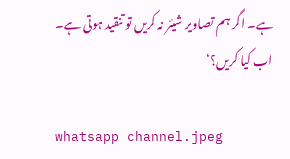ہے۔ اگر ہم تصاویر شیئر نہ کریں تو تنقید ہوتی ہے۔ اب کیا کریں؟‘

whatsapp channel.jpeg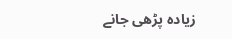زیادہ پڑھی جانے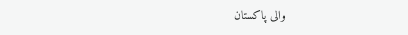والی پاکستان